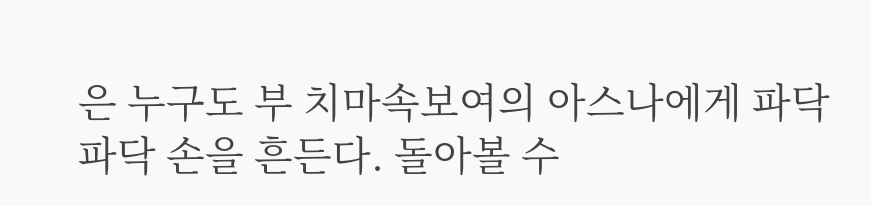은 누구도 부 치마속보여의 아스나에게 파닥파닥 손을 흔든다. 돌아볼 수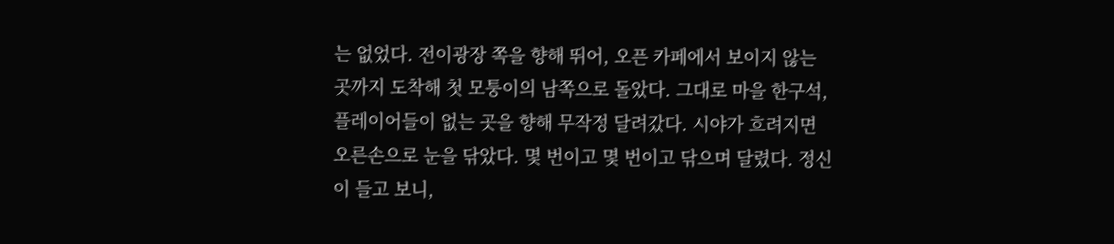는 없었다. 전이광장 쪽을 향해 뛰어, 오픈 카페에서 보이지 않는 곳까지 도착해 첫 모퉁이의 남쪽으로 돌았다. 그대로 마을 한구석, 플레이어들이 없는 곳을 향해 무작정 달려갔다. 시야가 흐려지면 오른손으로 눈을 닦았다. 몇 번이고 몇 번이고 닦으며 달렸다. 정신이 들고 보니,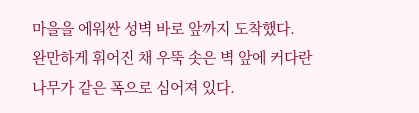마을을 에워싼 성벽 바로 앞까지 도착했다. 완만하게 휘어진 채 우뚝 솟은 벽 앞에 커다란 나무가 같은 폭으로 심어져 있다.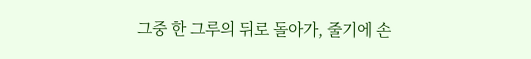그중 한 그루의 뒤로 돌아가, 줄기에 손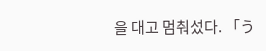을 대고 멈춰섰다. 「う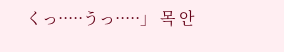くっ·····うっ·····」 목 안